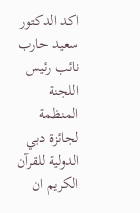اكد الدكتور سعيد حارب نائب رئيس اللجنة المنظمة لجائزة دبي الدولية للقرآن الكريم ان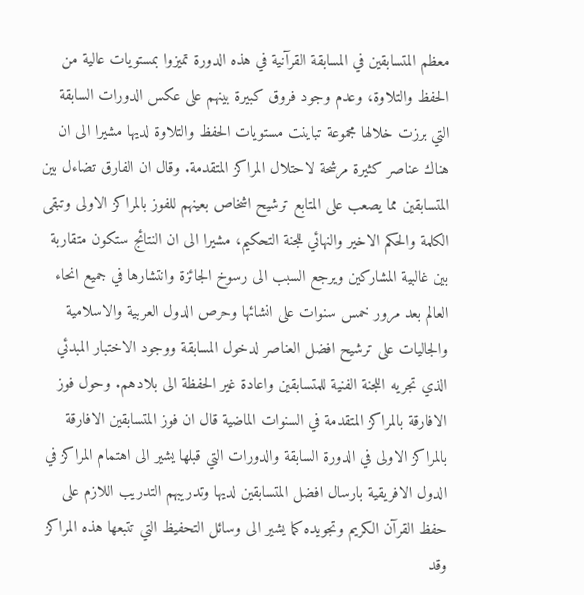معظم المتسابقين في المسابقة القرآنية في هذه الدورة تميزوا بمستويات عالية من الحفظ والتلاوة، وعدم وجود فروق كبيرة بينهم على عكس الدورات السابقة التي برزت خلالها مجموعة تباينت مستويات الحفظ والتلاوة لديها مشيرا الى ان هناك عناصر كثيرة مرشحة لاحتلال المراكز المتقدمة. وقال ان الفارق تضاءل بين المتسابقين مما يصعب على المتابع ترشيح اشخاص بعينهم للفوز بالمراكز الاولى وتبقى الكلمة والحكم الاخير والنهائي للجنة التحكيم، مشيرا الى ان النتائج ستكون متقاربة بين غالبية المشاركين ويرجع السبب الى رسوخ الجائزة وانتشارها في جميع انحاء العالم بعد مرور خمس سنوات على انشائها وحرص الدول العربية والاسلامية والجاليات على ترشيح افضل العناصر لدخول المسابقة ووجود الاختبار المبدئي الذي تجريه اللجنة الفنية للمتسابقين واعادة غير الحفظة الى بلادهم. وحول فوز الافارقة بالمراكز المتقدمة في السنوات الماضية قال ان فوز المتسابقين الافارقة بالمراكز الاولى في الدورة السابقة والدورات التي قبلها يشير الى اهتمام المراكز في الدول الافريقية بارسال افضل المتسابقين لديها وتدريبهم التدريب اللازم على حفظ القرآن الكريم وتجويده كما يشير الى وسائل التحفيظ التي تتبعها هذه المراكز وقد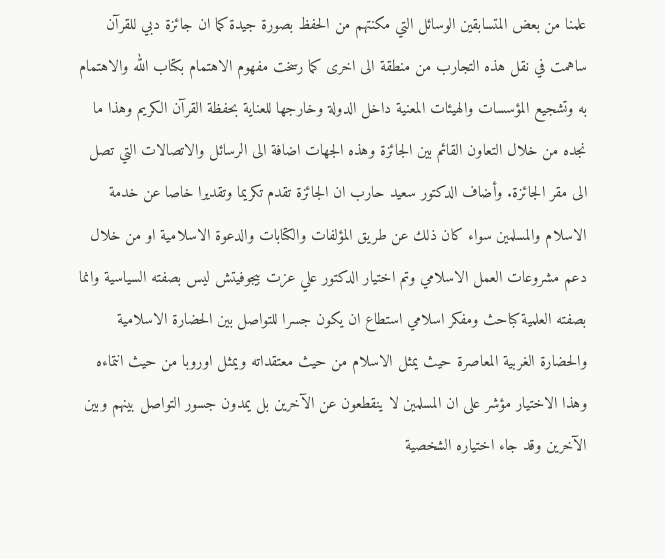علمنا من بعض المتسابقين الوسائل التي مكنتهم من الحفظ بصورة جيدة كما ان جائزة دبي للقرآن ساهمت في نقل هذه التجارب من منطقة الى اخرى كما رسخت مفهوم الاهتمام بكتاب الله والاهتمام به وتشجيع المؤسسات والهيئات المعنية داخل الدولة وخارجها للعناية بحفظة القرآن الكريم وهذا ما نجده من خلال التعاون القائم بين الجائزة وهذه الجهات اضافة الى الرسائل والاتصالات التي تصل الى مقر الجائزة. وأضاف الدكتور سعيد حارب ان الجائزة تقدم تكريما وتقديرا خاصا عن خدمة الاسلام والمسلمين سواء كان ذلك عن طريق المؤلفات والكتابات والدعوة الاسلامية او من خلال دعم مشروعات العمل الاسلامي وتم اختيار الدكتور علي عزت بيجوفيتش ليس بصفته السياسية وانما بصفته العلمية كباحث ومفكر اسلامي استطاع ان يكون جسرا للتواصل بين الحضارة الاسلامية والحضارة الغربية المعاصرة حيث يمثل الاسلام من حيث معتقداته ويمثل اوروبا من حيث انتماءه وهذا الاختيار مؤشر على ان المسلمين لا ينقطعون عن الآخرين بل يمدون جسور التواصل بينهم وبين الآخرين وقد جاء اختياره الشخصية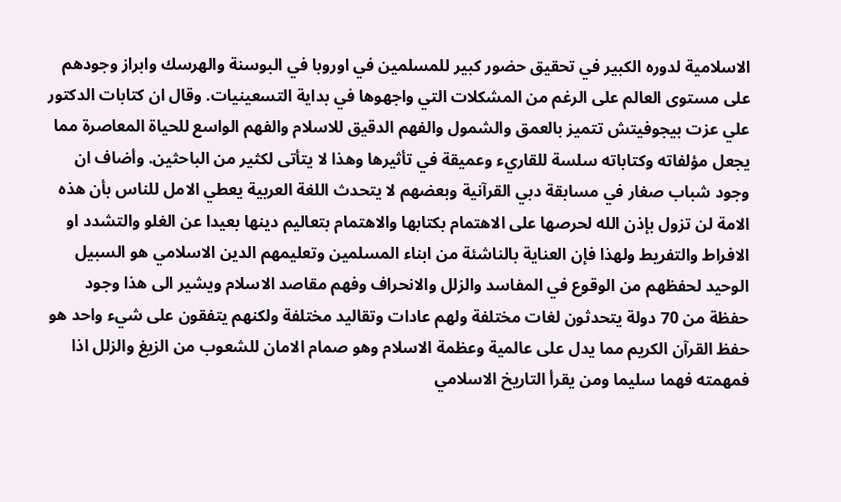الاسلامية لدوره الكبير في تحقيق حضور كبير للمسلمين في اوروبا في البوسنة والهرسك وابراز وجودهم على مستوى العالم على الرغم من المشكلات التي واجهوها في بداية التسعينيات. وقال ان كتابات الدكتور علي عزت بيجوفيتش تتميز بالعمق والشمول والفهم الدقيق للاسلام والفهم الواسع للحياة المعاصرة مما يجعل مؤلفاته وكتاباته سلسة للقاريء وعميقة في تأثيرها وهذا لا يتأتى لكثير من الباحثين. وأضاف ان وجود شباب صغار في مسابقة دبي القرآنية وبعضهم لا يتحدث اللغة العربية يعطي الامل للناس بأن هذه الامة لن تزول بإذن الله لحرصها على الاهتمام بكتابها والاهتمام بتعاليم دينها بعيدا عن الغلو والتشدد او الافراط والتفريط ولهذا فإن العناية بالناشئة من ابناء المسلمين وتعليمهم الدين الاسلامي هو السبيل الوحيد لحفظهم من الوقوع في المفاسد والزلل والانحراف وفهم مقاصد الاسلام ويشير الى هذا وجود حفظة من 70 دولة يتحدثون لغات مختلفة ولهم عادات وتقاليد مختلفة ولكنهم يتفقون على شيء واحد هو حفظ القرآن الكريم مما يدل على عالمية وعظمة الاسلام وهو صمام الامان للشعوب من الزيغ والزلل اذا فمهمته فهما سليما ومن يقرأ التاريخ الاسلامي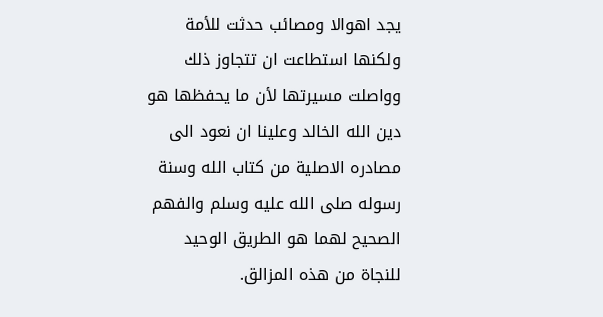يجد اهوالا ومصائب حدثت للأمة ولكنها استطاعت ان تتجاوز ذلك وواصلت مسيرتها لأن ما يحفظها هو دين الله الخالد وعلينا ان نعود الى مصادره الاصلية من كتاب الله وسنة رسوله صلى الله عليه وسلم والفهم الصحيح لهما هو الطريق الوحيد للنجاة من هذه المزالق.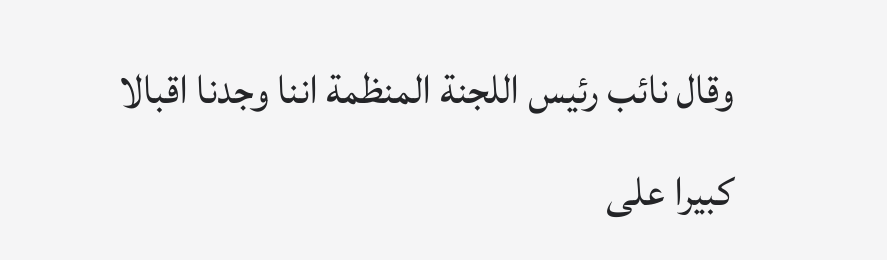وقال نائب رئيس اللجنة المنظمة اننا وجدنا اقبالا كبيرا على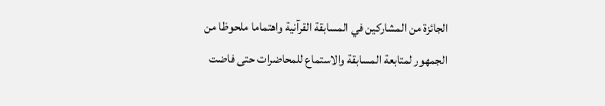الجائزة من المشاركين في المسابقة القرآنية واهتماما ملحوظا من الجمهور لمتابعة المسابقة والاستماع للمحاضرات حتى فاضت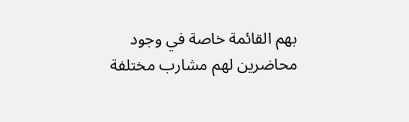بهم القائمة خاصة في وجود محاضرين لهم مشارب مختلفة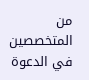من المتخصصين في الدعوة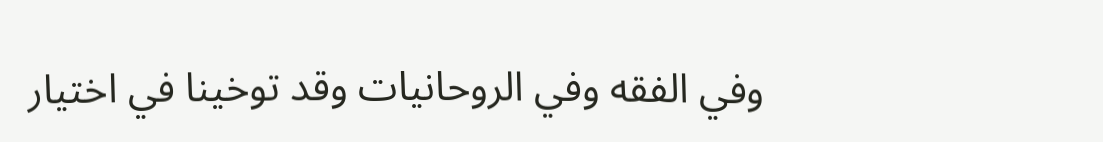وفي الفقه وفي الروحانيات وقد توخينا في اختيار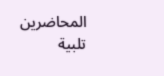المحاضرين تلبية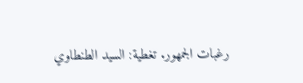رغبات الجمهور. تغطية: السيد الطنطاوي